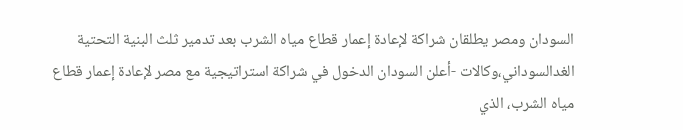السودان ومصر يطلقان شراكة لإعادة إعمار قطاع مياه الشرب بعد تدمير ثلث البنية التحتية
الغدالسوداني،وكالات -أعلن السودان الدخول في شراكة استراتيجية مع مصر لإعادة إعمار قطاع مياه الشرب، الذي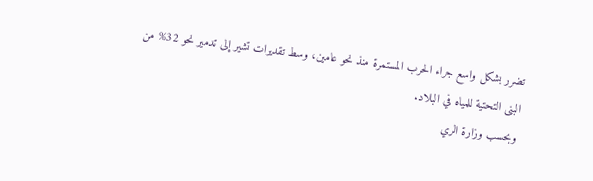تضرر بشكل واسع جراء الحرب المستمرة منذ نحو عامين، وسط تقديرات تشير إلى تدمير نحو 32% من البنى التحتية للمياه في البلاد.
وبحسب وزارة الري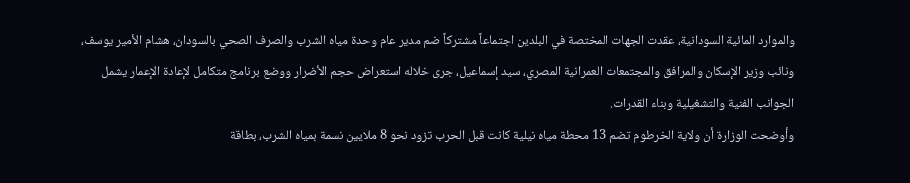والموارد المائية السودانية، عقدت الجهات المختصة في البلدين اجتماعاً مشتركاً ضم مدير عام وحدة مياه الشرب والصرف الصحي بالسودان، هشام الأمير يوسف، ونائب وزير الإسكان والمرافق والمجتمعات العمرانية المصري، سيد إسماعيل، جرى خلاله استعراض حجم الأضرار ووضع برنامج متكامل لإعادة الإعمار يشمل الجوانب الفنية والتشغيلية وبناء القدرات.
وأوضحت الوزارة أن ولاية الخرطوم تضم 13 محطة مياه نيلية كانت قبل الحرب تزود نحو 8 ملايين نسمة بمياه الشرب، بطاقة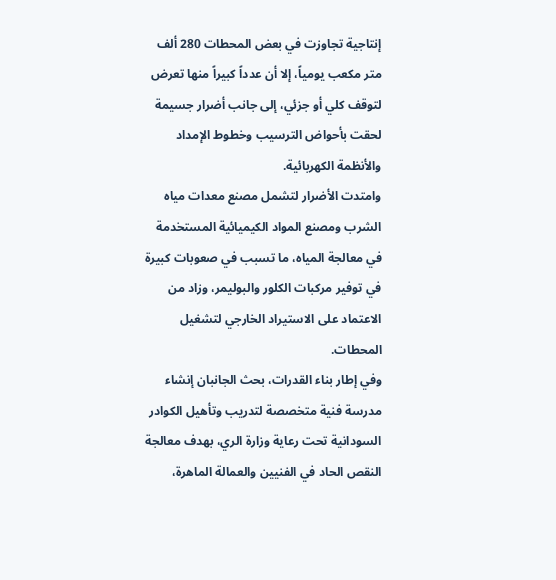إنتاجية تجاوزت في بعض المحطات 280 ألف متر مكعب يومياً، إلا أن عدداً كبيراً منها تعرض لتوقف كلي أو جزئي، إلى جانب أضرار جسيمة لحقت بأحواض الترسيب وخطوط الإمداد والأنظمة الكهربائية.
وامتدت الأضرار لتشمل مصنع معدات مياه الشرب ومصنع المواد الكيميائية المستخدمة في معالجة المياه، ما تسبب في صعوبات كبيرة في توفير مركبات الكلور والبوليمر، وزاد من الاعتماد على الاستيراد الخارجي لتشغيل المحطات.
وفي إطار بناء القدرات، بحث الجانبان إنشاء مدرسة فنية متخصصة لتدريب وتأهيل الكوادر السودانية تحت رعاية وزارة الري، بهدف معالجة النقص الحاد في الفنيين والعمالة الماهرة،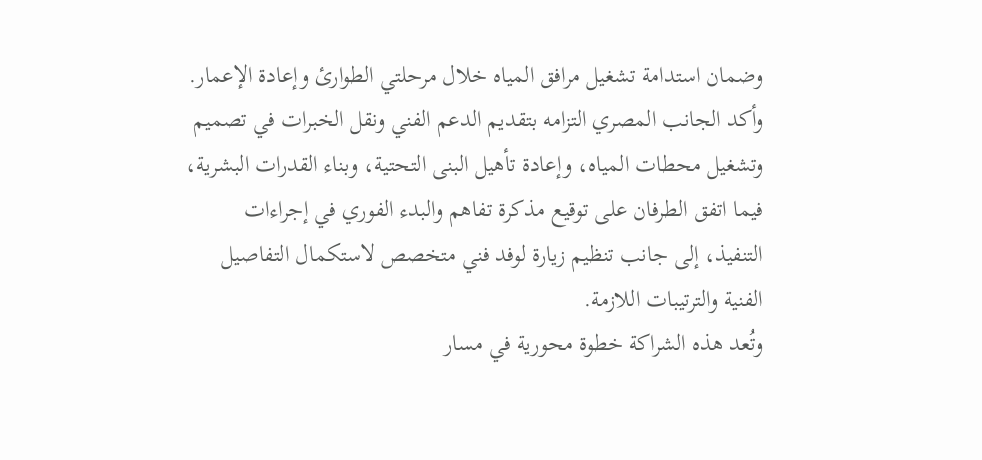وضمان استدامة تشغيل مرافق المياه خلال مرحلتي الطوارئ وإعادة الإعمار.
وأكد الجانب المصري التزامه بتقديم الدعم الفني ونقل الخبرات في تصميم وتشغيل محطات المياه، وإعادة تأهيل البنى التحتية، وبناء القدرات البشرية، فيما اتفق الطرفان على توقيع مذكرة تفاهم والبدء الفوري في إجراءات التنفيذ، إلى جانب تنظيم زيارة لوفد فني متخصص لاستكمال التفاصيل الفنية والترتيبات اللازمة.
وتُعد هذه الشراكة خطوة محورية في مسار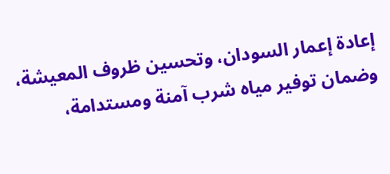إعادة إعمار السودان، وتحسين ظروف المعيشة، وضمان توفير مياه شرب آمنة ومستدامة،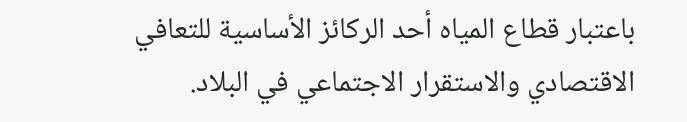باعتبار قطاع المياه أحد الركائز الأساسية للتعافي الاقتصادي والاستقرار الاجتماعي في البلاد.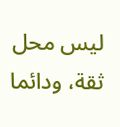ليس محل ثقة، ودائما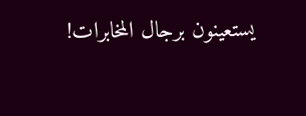يستعينون برجال المخابرات!